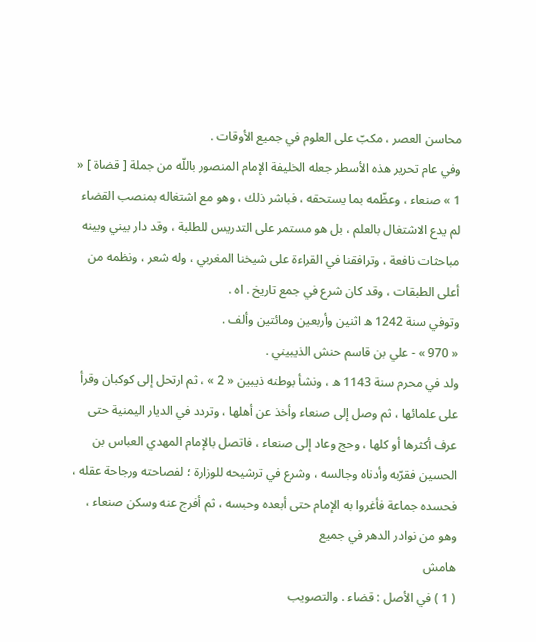محاسن العصر ، مكبّ على العلوم في جميع الأوقات .
وفي عام تحرير هذه الأسطر جعله الخليفة الإمام المنصور باللّه من جملة [ قضاة ] « 1 » صنعاء ، وعظّمه بما يستحقه ، فباشر ذلك ، وهو مع اشتغاله بمنصب القضاء لم يدع الاشتغال بالعلم ، بل هو مستمر على التدريس للطلبة ، وقد دار بيني وبينه مباحثات نافعة ، وترافقنا في القراءة على شيخنا المغربي ، وله شعر ، ونظمه من أعلى الطبقات ، وقد كان شرع في جمع تاريخ . اه .
وتوفي سنة 1242 ه اثنين وأربعين ومائتين وألف .
« 970 » - علي بن قاسم حنش الذيبيني .
ولد في محرم سنة 1143 ه ، ونشأ بوطنه ذيبين « 2 » ، ثم ارتحل إلى كوكبان وقرأ على علمائها ، ثم وصل إلى صنعاء وأخذ عن أهلها ، وتردد في الديار اليمنية حتى عرف أكثرها أو كلها ، وحج وعاد إلى صنعاء ، فاتصل بالإمام المهدي العباس بن الحسين فقرّبه وأدناه وجالسه ، وشرع في ترشيحه للوزارة ؛ لفصاحته ورجاحة عقله ، فحسده جماعة فأغروا به الإمام حتى أبعده وحبسه ، ثم أفرج عنه وسكن صنعاء ، وهو من نوادر الدهر في جميع
هامش
( 1 ) في الأصل : قضاء . والتصويب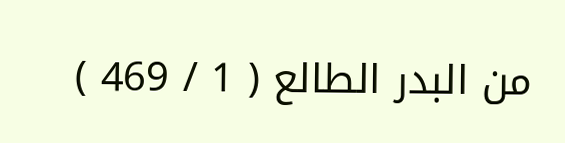من البدر الطالع ( 1 / 469 )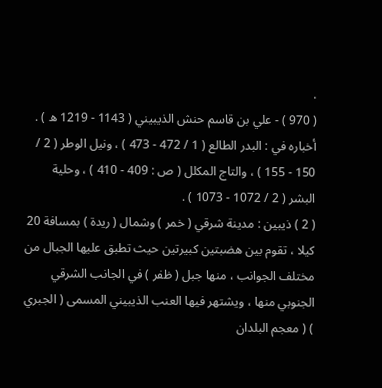.
( 970 ) - علي بن قاسم حنش الذيبيني ( 1143 - 1219 ه ) .
أخباره في : البدر الطالع ( 1 / 472 - 473 ) ، ونيل الوطر ( 2 / 150 - 155 ) ، والتاج المكلل ( ص : 409 - 410 ) ، وحلية البشر ( 2 / 1072 - 1073 ) .
( 2 ) ذيبين : مدينة شرقي ( خمر ) وشمال ( ريدة ) بمسافة 20 كيلا ، تقوم بين هضبتين كبيرتين حيث تطبق عليها الجبال من مختلف الجوانب ، منها جبل ( ظفر ) في الجانب الشرقي الجنوبي منها ، ويشتهر فيها العنب الذيبيني المسمى ( الجبري ) ( معجم البلدان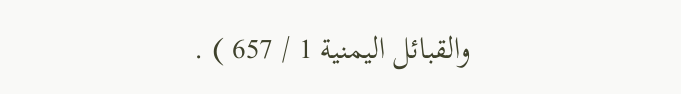والقبائل اليمنية 1 / 657 ) .